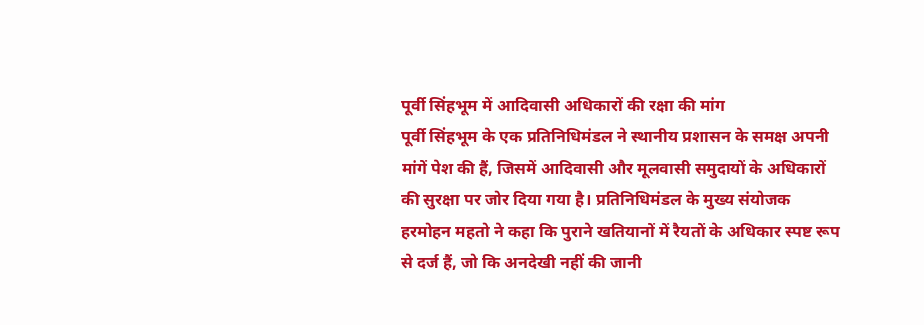पूर्वी सिंहभूम में आदिवासी अधिकारों की रक्षा की मांग
पूर्वी सिंहभूम के एक प्रतिनिधिमंडल ने स्थानीय प्रशासन के समक्ष अपनी मांगें पेश की हैं, जिसमें आदिवासी और मूलवासी समुदायों के अधिकारों की सुरक्षा पर जोर दिया गया है। प्रतिनिधिमंडल के मुख्य संयोजक हरमोहन महतो ने कहा कि पुराने खतियानों में रैयतों के अधिकार स्पष्ट रूप से दर्ज हैं, जो कि अनदेखी नहीं की जानी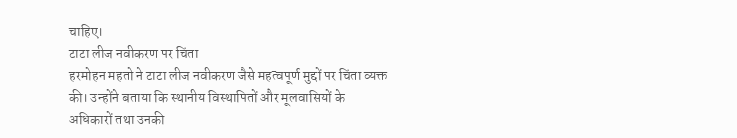चाहिए।
टाटा लीज नवीकरण पर चिंता
हरमोहन महतो ने टाटा लीज नवीकरण जैसे महत्वपूर्ण मुद्दों पर चिंता व्यक्त की। उन्होंने बताया कि स्थानीय विस्थापितों और मूलवासियों के अधिकारों तथा उनकी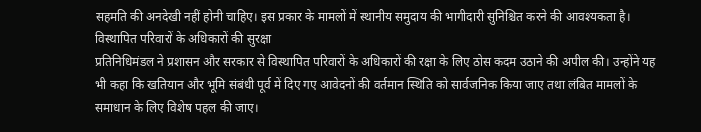सहमति की अनदेखी नहीं होनी चाहिए। इस प्रकार के मामलों में स्थानीय समुदाय की भागीदारी सुनिश्चित करने की आवश्यकता है।
विस्थापित परिवारों के अधिकारों की सुरक्षा
प्रतिनिधिमंडल ने प्रशासन और सरकार से विस्थापित परिवारों के अधिकारों की रक्षा के लिए ठोस कदम उठाने की अपील की। उन्होंने यह भी कहा कि खतियान और भूमि संबंधी पूर्व में दिए गए आवेदनों की वर्तमान स्थिति को सार्वजनिक किया जाए तथा लंबित मामलों के समाधान के लिए विशेष पहल की जाए।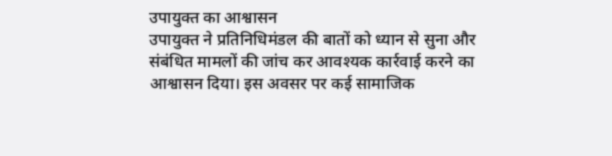उपायुक्त का आश्वासन
उपायुक्त ने प्रतिनिधिमंडल की बातों को ध्यान से सुना और संबंधित मामलों की जांच कर आवश्यक कार्रवाई करने का आश्वासन दिया। इस अवसर पर कई सामाजिक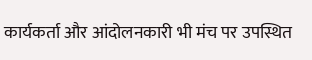कार्यकर्ता और आंदोलनकारी भी मंच पर उपस्थित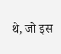थे, जो इस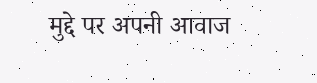मुद्दे पर अपनी आवाज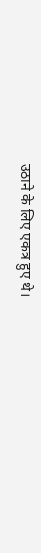उठाने के लिए एकत्र हुए थे।